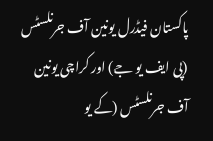پاکستان فیڈرل یونین آف جرنلسٹس (پی ایف یو جے) اور کراچی یونین آف جرنلسٹس (کے یو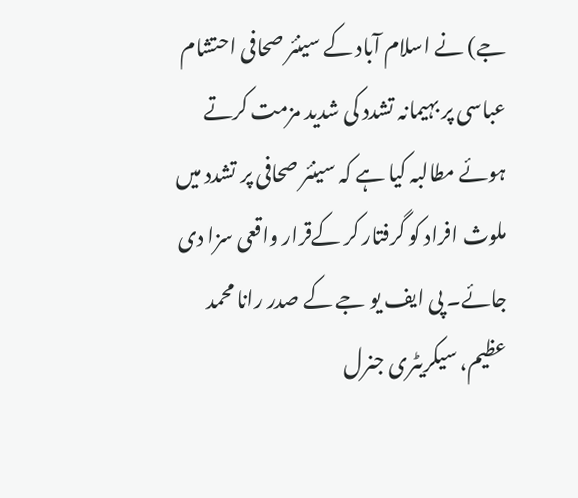جے) نے اسلام آباد کے سینئر صحافی احتشام عباسی پر بہیمانہ تشدد کی شدید مزمت کرتے ہوئے مطالبہ کیا ہے کہ سینئر صحافی پر تشدد میں ملوث افراد کو گرفتار کر کےقرار واقعی سزا دی جائے۔ پی ایف یو جے کے صدر رانا محمد عظیم، سیکریٹری جنرل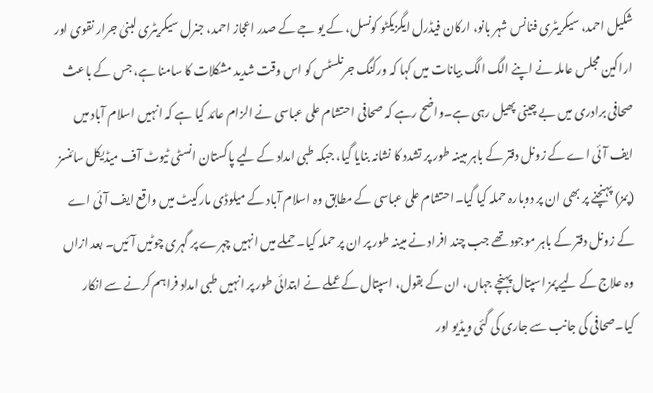شکیل احمد، سیکریٹری فنانس شہر بانو، ارکان فیڈرل ایگزیکٹو کونسل، کے یو جے کے صدر اعجاز احمد، جنرل سیکریٹری لبنیٰ جرار نقوی اور اراکین مجلس عاملہ نے اپنے الگ الگ بیانات میں کہا کہ ورکنگ جرنلسٹس کو اس وقت شدید مشکلات کا سامنا ہے، جس کے باعث صحافی برادری میں بے چینی پھیل رہی ہے۔واضح رہے کہ صحافی احتشام علی عباسی نے الزام عائد کیا ہے کہ انہیں اسلام آباد میں ایف آئی اے کے زونل دفتر کے باہر مبینہ طور پر تشدد کا نشانہ بنایا گیا، جبکہ طبی امداد کے لیے پاکستان انسٹی ٹیوٹ آف میڈیکل سائنسز (پمز) پہنچنے پر بھی ان پر دوبارہ حملہ کیا گیا۔احتشام علی عباسی کے مطابق وہ اسلام آباد کے میلوڈی مارکیٹ میں واقع ایف آئی اے کے زونل دفتر کے باہر موجود تھے جب چند افراد نے مبینہ طور پر ان پر حملہ کیا۔ حملے میں انہیں چہرے پر گہری چوٹیں آئیں۔ بعد ازاں وہ علاج کے لیے پمز اسپتال پہنچے جہاں، ان کے بقول، اسپتال کے عملے نے ابتدائی طور پر انہیں طبی امداد فراہم کرنے سے انکار کیا۔صحافی کی جانب سے جاری کی گئی ویڈیو اور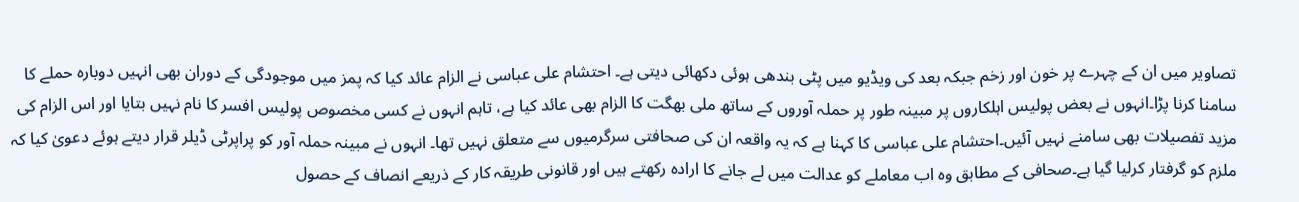تصاویر میں ان کے چہرے پر خون اور زخم جبکہ بعد کی ویڈیو میں پٹی بندھی ہوئی دکھائی دیتی ہے۔ احتشام علی عباسی نے الزام عائد کیا کہ پمز میں موجودگی کے دوران بھی انہیں دوبارہ حملے کا سامنا کرنا پڑا۔انہوں نے بعض پولیس اہلکاروں پر مبینہ طور پر حملہ آوروں کے ساتھ ملی بھگت کا الزام بھی عائد کیا ہے، تاہم انہوں نے کسی مخصوص پولیس افسر کا نام نہیں بتایا اور اس الزام کی مزید تفصیلات بھی سامنے نہیں آئیں۔احتشام علی عباسی کا کہنا ہے کہ یہ واقعہ ان کی صحافتی سرگرمیوں سے متعلق نہیں تھا۔ انہوں نے مبینہ حملہ آور کو پراپرٹی ڈیلر قرار دیتے ہوئے دعویٰ کیا کہ ملزم کو گرفتار کرلیا گیا ہے۔صحافی کے مطابق وہ اب معاملے کو عدالت میں لے جانے کا ارادہ رکھتے ہیں اور قانونی طریقہ کار کے ذریعے انصاف کے حصول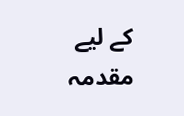کے لیے مقدمہ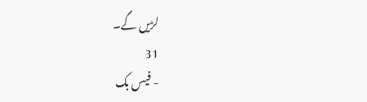لڑیں گے۔
31
- فیس بک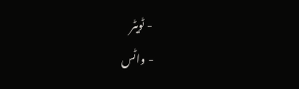- ٹویٹر
- واٹس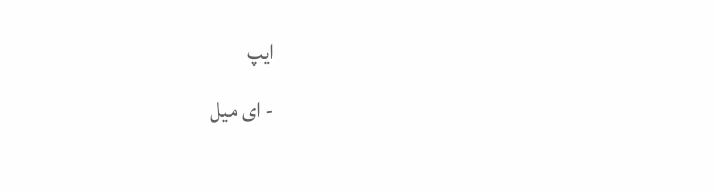ایپ
- ای میل